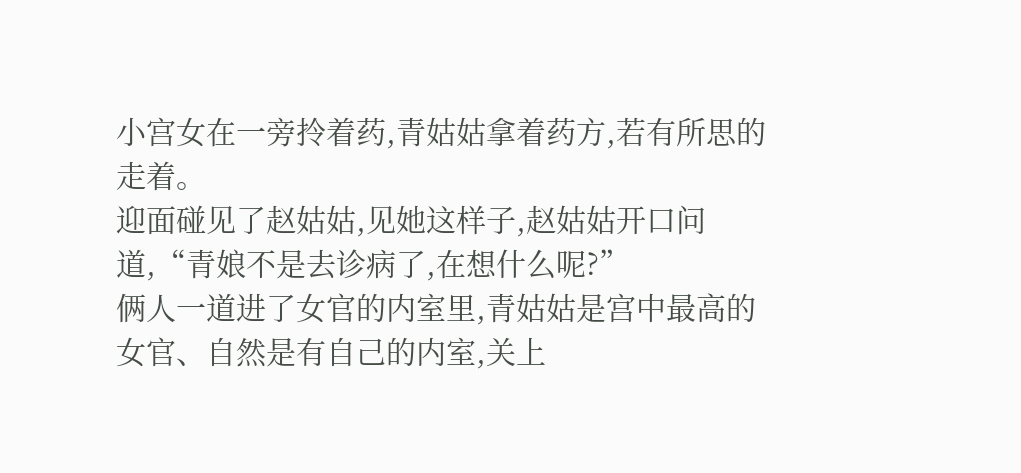小宫女在一旁拎着药,青姑姑拿着药方,若有所思的走着。
迎面碰见了赵姑姑,见她这样子,赵姑姑开口问道,“青娘不是去诊病了,在想什么呢?”
俩人一道进了女官的内室里,青姑姑是宫中最高的女官、自然是有自己的内室,关上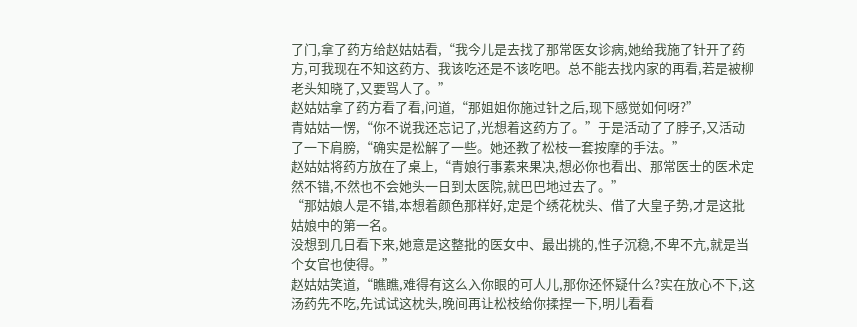了门,拿了药方给赵姑姑看,“我今儿是去找了那常医女诊病,她给我施了针开了药方,可我现在不知这药方、我该吃还是不该吃吧。总不能去找内家的再看,若是被柳老头知晓了,又要骂人了。”
赵姑姑拿了药方看了看,问道,“那姐姐你施过针之后,现下感觉如何呀?”
青姑姑一愣,“你不说我还忘记了,光想着这药方了。”于是活动了了脖子,又活动了一下肩膀,“确实是松解了一些。她还教了松枝一套按摩的手法。”
赵姑姑将药方放在了桌上,“青娘行事素来果决,想必你也看出、那常医士的医术定然不错,不然也不会她头一日到太医院,就巴巴地过去了。”
“那姑娘人是不错,本想着颜色那样好,定是个绣花枕头、借了大皇子势,才是这批姑娘中的第一名。
没想到几日看下来,她意是这整批的医女中、最出挑的,性子沉稳,不卑不亢,就是当个女官也使得。”
赵姑姑笑道,“瞧瞧,难得有这么入你眼的可人儿,那你还怀疑什么?实在放心不下,这汤药先不吃,先试试这枕头,晚间再让松枝给你揉捏一下,明儿看看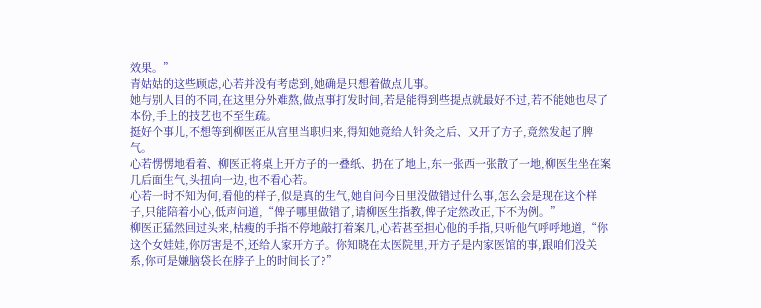效果。”
青姑姑的这些顾虑,心若并没有考虑到,她确是只想着做点儿事。
她与别人目的不同,在这里分外难熬,做点事打发时间,若是能得到些提点就最好不过,若不能她也尽了本份,手上的技艺也不至生疏。
挺好个事儿,不想等到柳医正从宫里当职归来,得知她竟给人针灸之后、又开了方子,竟然发起了脾气。
心若愣愣地看着、柳医正将桌上开方子的一叠纸、扔在了地上,东一张西一张散了一地,柳医生坐在案几后面生气,头扭向一边,也不看心若。
心若一时不知为何,看他的样子,似是真的生气,她自问今日里没做错过什么事,怎么会是现在这个样子,只能陪着小心,低声问道,“俾子哪里做错了,请柳医生指教,俾子定然改正,下不为例。”
柳医正猛然回过头来,枯瘦的手指不停地敲打着案几,心若甚至担心他的手指,只听他气呼呼地道,“你这个女娃娃,你厉害是不,还给人家开方子。你知晓在太医院里,开方子是内家医馆的事,跟咱们没关系,你可是嫌脑袋长在脖子上的时间长了?”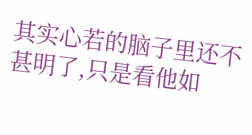其实心若的脑子里还不甚明了,只是看他如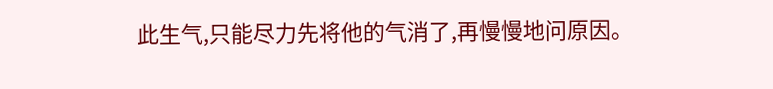此生气,只能尽力先将他的气消了,再慢慢地问原因。